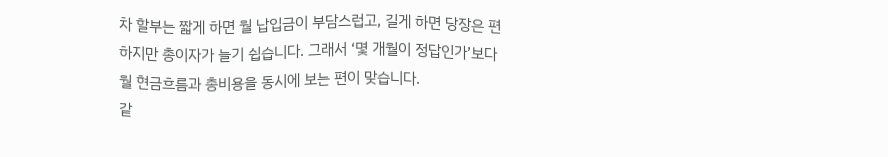차 할부는 짧게 하면 월 납입금이 부담스럽고, 길게 하면 당장은 편하지만 총이자가 늘기 쉽습니다. 그래서 ‘몇 개월이 정답인가’보다 월 현금흐름과 총비용을 동시에 보는 편이 맞습니다.
같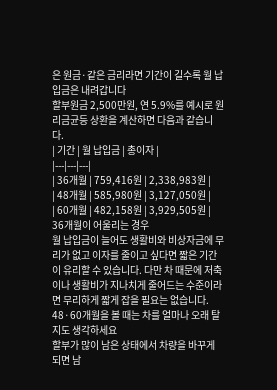은 원금·같은 금리라면 기간이 길수록 월 납입금은 내려갑니다
할부원금 2,500만원, 연 5.9%를 예시로 원리금균등 상환을 계산하면 다음과 같습니다.
| 기간 | 월 납입금 | 총이자 |
|---|---|---|
| 36개월 | 759,416원 | 2,338,983원 |
| 48개월 | 585,980원 | 3,127,050원 |
| 60개월 | 482,158원 | 3,929,505원 |
36개월이 어울리는 경우
월 납입금이 늘어도 생활비와 비상자금에 무리가 없고 이자를 줄이고 싶다면 짧은 기간이 유리할 수 있습니다. 다만 차 때문에 저축이나 생활비가 지나치게 줄어드는 수준이라면 무리하게 짧게 잡을 필요는 없습니다.
48·60개월을 볼 때는 차를 얼마나 오래 탈지도 생각하세요
할부가 많이 남은 상태에서 차량을 바꾸게 되면 남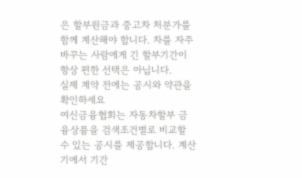은 할부원금과 중고차 처분가를 함께 계산해야 합니다. 차를 자주 바꾸는 사람에게 긴 할부기간이 항상 편한 선택은 아닙니다.
실제 계약 전에는 공시와 약관을 확인하세요
여신금융협회는 자동차할부 금융상품을 검색조건별로 비교할 수 있는 공시를 제공합니다. 계산기에서 기간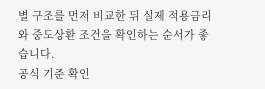별 구조를 먼저 비교한 뒤 실제 적용금리와 중도상환 조건을 확인하는 순서가 좋습니다.
공식 기준 확인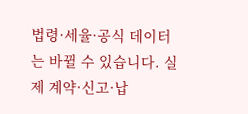법령·세율·공식 데이터는 바뀔 수 있습니다. 실제 계약·신고·납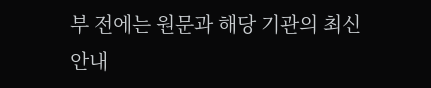부 전에는 원문과 해당 기관의 최신 안내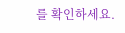를 확인하세요.